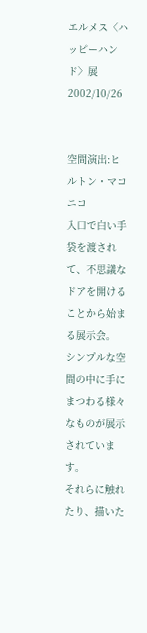エルメス〈ハッピーハンド〉展
2002/10/26


空間演出:ヒルトン・マコニコ
入口で白い手袋を渡されて、不思議なドアを開けることから始まる展示会。
シンプルな空間の中に手にまつわる様々なものが展示されています。
それらに触れたり、描いた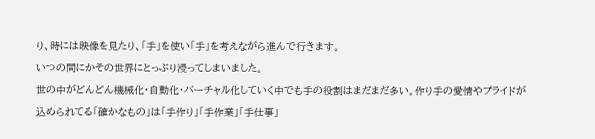り、時には映像を見たり、「手」を使い「手」を考えながら進んで行きます。
いつの間にかその世界にとっぷり浸ってしまいました。
世の中がどんどん機械化・自動化・バーチャル化していく中でも手の役割はまだまだ多い。作り手の愛情やプライドが込められてる「確かなもの」は「手作り」「手作業」「手仕事」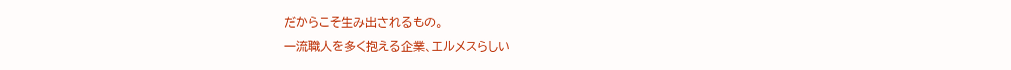だからこそ生み出されるもの。
一流職人を多く抱える企業、エルメスらしい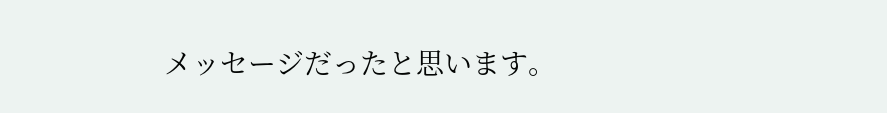メッセージだったと思います。